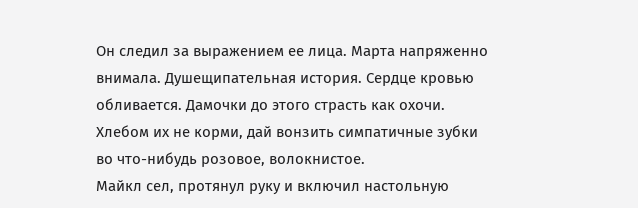Он следил за выражением ее лица. Марта напряженно внимала. Душещипательная история. Сердце кровью обливается. Дамочки до этого страсть как охочи. Хлебом их не корми, дай вонзить симпатичные зубки во что-нибудь розовое, волокнистое.
Майкл сел, протянул руку и включил настольную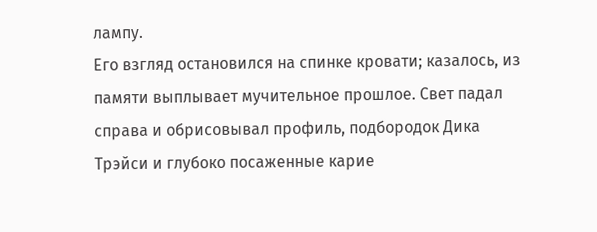лампу.
Его взгляд остановился на спинке кровати; казалось, из памяти выплывает мучительное прошлое. Свет падал справа и обрисовывал профиль, подбородок Дика Трэйси и глубоко посаженные карие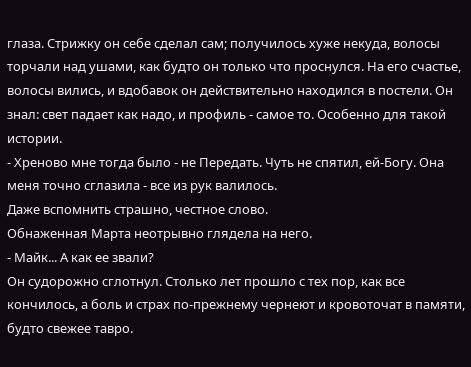глаза. Стрижку он себе сделал сам; получилось хуже некуда, волосы торчали над ушами, как будто он только что проснулся. На его счастье, волосы вились, и вдобавок он действительно находился в постели. Он знал: свет падает как надо, и профиль - самое то. Особенно для такой истории.
- Хреново мне тогда было - не Передать. Чуть не спятил, ей-Богу. Она меня точно сглазила - все из рук валилось.
Даже вспомнить страшно, честное слово.
Обнаженная Марта неотрывно глядела на него.
- Майк... А как ее звали?
Он судорожно сглотнул. Столько лет прошло с тех пор, как все кончилось, а боль и страх по-прежнему чернеют и кровоточат в памяти, будто свежее тавро.